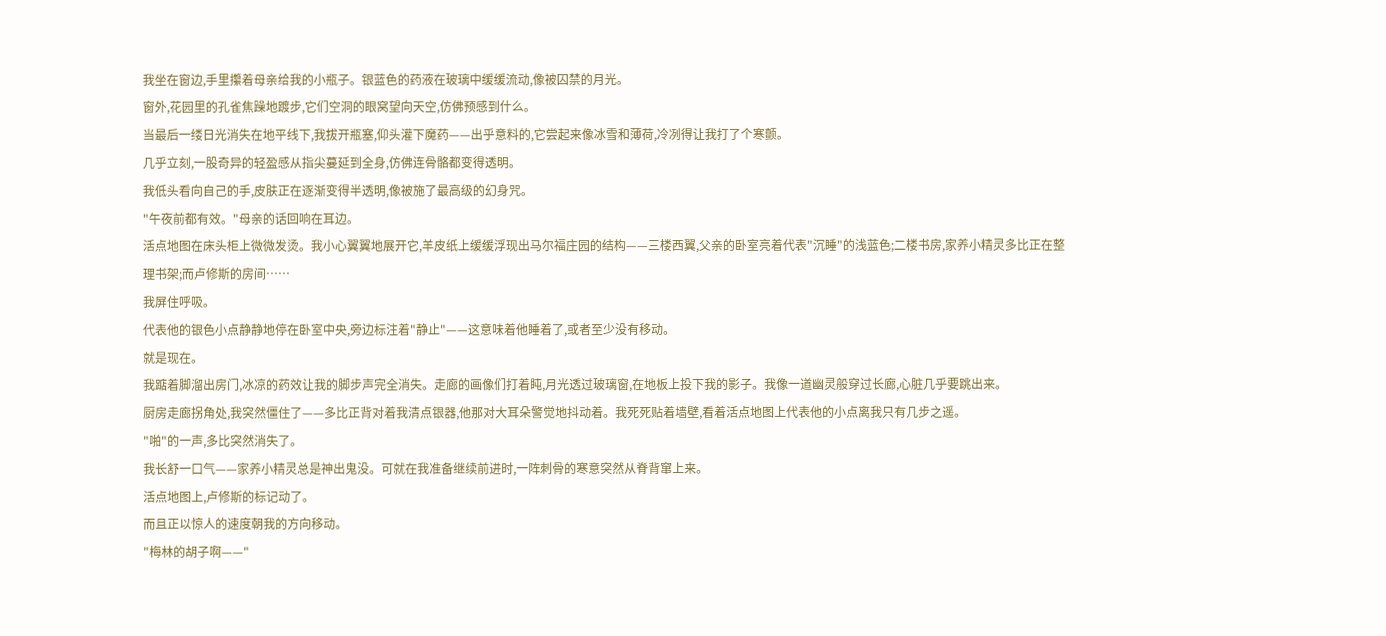我坐在窗边,手里攥着母亲给我的小瓶子。银蓝色的药液在玻璃中缓缓流动,像被囚禁的月光。
窗外,花园里的孔雀焦躁地踱步,它们空洞的眼窝望向天空,仿佛预感到什么。
当最后一缕日光消失在地平线下,我拔开瓶塞,仰头灌下魔药——出乎意料的,它尝起来像冰雪和薄荷,冷冽得让我打了个寒颤。
几乎立刻,一股奇异的轻盈感从指尖蔓延到全身,仿佛连骨骼都变得透明。
我低头看向自己的手,皮肤正在逐渐变得半透明,像被施了最高级的幻身咒。
"午夜前都有效。"母亲的话回响在耳边。
活点地图在床头柜上微微发烫。我小心翼翼地展开它,羊皮纸上缓缓浮现出马尔福庄园的结构——三楼西翼,父亲的卧室亮着代表"沉睡"的浅蓝色;二楼书房,家养小精灵多比正在整理书架;而卢修斯的房间……
我屏住呼吸。
代表他的银色小点静静地停在卧室中央,旁边标注着"静止"——这意味着他睡着了,或者至少没有移动。
就是现在。
我踮着脚溜出房门,冰凉的药效让我的脚步声完全消失。走廊的画像们打着盹,月光透过玻璃窗,在地板上投下我的影子。我像一道幽灵般穿过长廊,心脏几乎要跳出来。
厨房走廊拐角处,我突然僵住了——多比正背对着我清点银器,他那对大耳朵警觉地抖动着。我死死贴着墙壁,看着活点地图上代表他的小点离我只有几步之遥。
"啪"的一声,多比突然消失了。
我长舒一口气——家养小精灵总是神出鬼没。可就在我准备继续前进时,一阵刺骨的寒意突然从脊背窜上来。
活点地图上,卢修斯的标记动了。
而且正以惊人的速度朝我的方向移动。
"梅林的胡子啊——"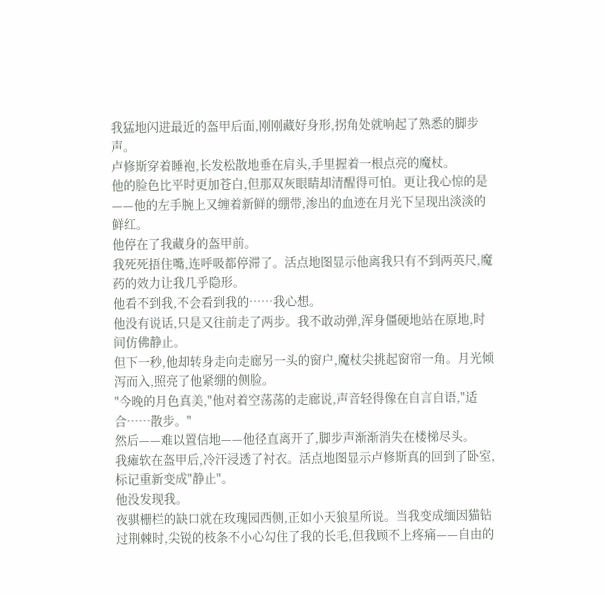我猛地闪进最近的盔甲后面,刚刚藏好身形,拐角处就响起了熟悉的脚步声。
卢修斯穿着睡袍,长发松散地垂在肩头,手里握着一根点亮的魔杖。
他的脸色比平时更加苍白,但那双灰眼睛却清醒得可怕。更让我心惊的是——他的左手腕上又缠着新鲜的绷带,渗出的血迹在月光下呈现出淡淡的鲜红。
他停在了我藏身的盔甲前。
我死死捂住嘴,连呼吸都停滞了。活点地图显示他离我只有不到两英尺,魔药的效力让我几乎隐形。
他看不到我,不会看到我的……我心想。
他没有说话,只是又往前走了两步。我不敢动弹,浑身僵硬地站在原地,时间仿佛静止。
但下一秒,他却转身走向走廊另一头的窗户,魔杖尖挑起窗帘一角。月光倾泻而入,照亮了他紧绷的侧脸。
"今晚的月色真美,"他对着空荡荡的走廊说,声音轻得像在自言自语,"适合……散步。"
然后——难以置信地——他径直离开了,脚步声渐渐消失在楼梯尽头。
我瘫软在盔甲后,冷汗浸透了衬衣。活点地图显示卢修斯真的回到了卧室,标记重新变成"静止"。
他没发现我。
夜骐栅栏的缺口就在玫瑰园西侧,正如小天狼星所说。当我变成缅因猫钻过荆棘时,尖锐的枝条不小心勾住了我的长毛,但我顾不上疼痛——自由的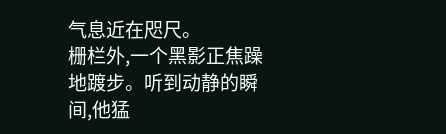气息近在咫尺。
栅栏外,一个黑影正焦躁地踱步。听到动静的瞬间,他猛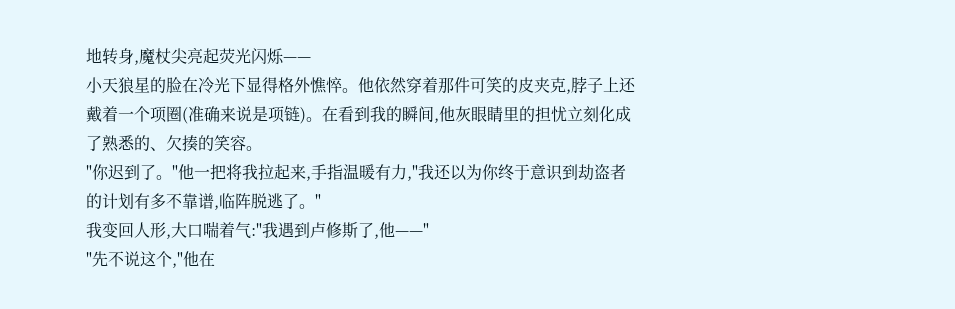地转身,魔杖尖亮起荧光闪烁——
小天狼星的脸在冷光下显得格外憔悴。他依然穿着那件可笑的皮夹克,脖子上还戴着一个项圈(准确来说是项链)。在看到我的瞬间,他灰眼睛里的担忧立刻化成了熟悉的、欠揍的笑容。
"你迟到了。"他一把将我拉起来,手指温暖有力,"我还以为你终于意识到劫盗者的计划有多不靠谱,临阵脱逃了。"
我变回人形,大口喘着气:"我遇到卢修斯了,他——"
"先不说这个,"他在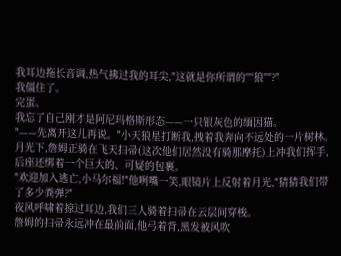我耳边拖长音调,热气拂过我的耳尖,"这就是你所谓的''''狼''''?"
我僵住了。
完蛋。
我忘了自己刚才是阿尼玛格斯形态——一只银灰色的缅因猫。
"——先离开这儿再说。"小天狼星打断我,拽着我奔向不远处的一片树林。月光下,詹姆正骑在飞天扫帚(这次他们居然没有骑那摩托)上冲我们挥手,后座还绑着一个巨大的、可疑的包裹。
"欢迎加入逃亡,小马尔福!"他咧嘴一笑,眼镜片上反射着月光,"猜猜我们带了多少粪弹?"
夜风呼啸着掠过耳边,我们三人骑着扫帚在云层间穿梭。
詹姆的扫帚永远冲在最前面,他弓着背,黑发被风吹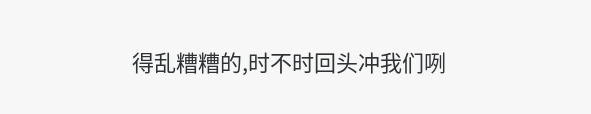得乱糟糟的,时不时回头冲我们咧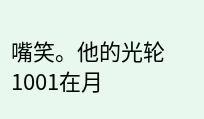嘴笑。他的光轮1001在月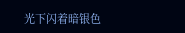光下闪着暗银色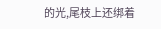的光,尾枝上还绑着